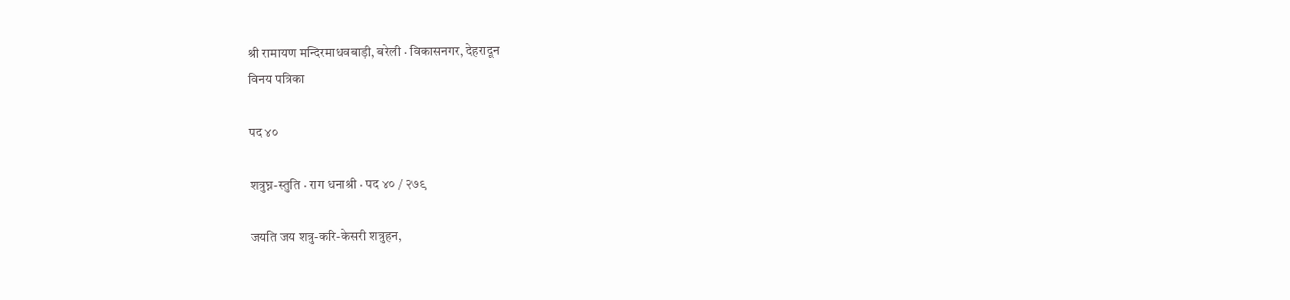श्री रामायण मन्दिरमाधवबाड़ी, बरेली · विकासनगर, देहरादून
विनय पत्रिका

पद ४०

शत्रुघ्न-स्तुति · राग धनाश्री · पद ४० / २७९

जयति जय शत्रु-करि-केसरी शत्रुहन,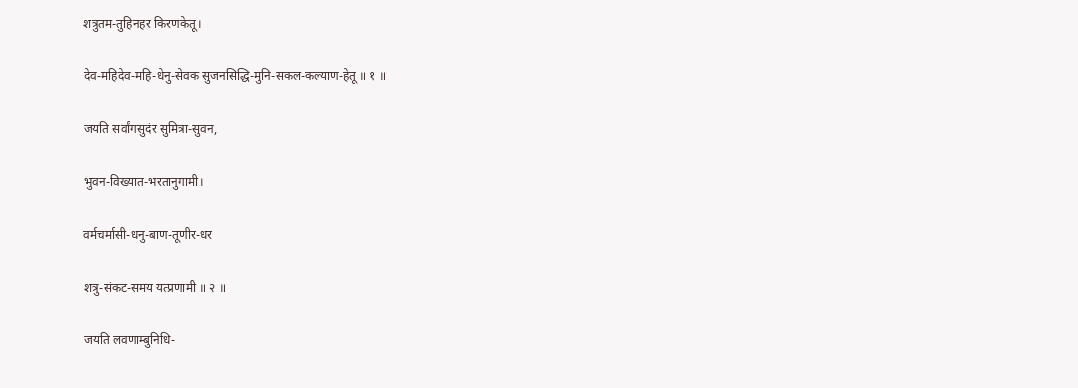शत्रुतम-तुहिनहर किरणकेतू।

देव-महिदेव-महि-धेनु-सेवक सुजनसिद्धि-मुनि-सकल-कल्याण-हेतू ॥ १ ॥

जयति सर्वांगसुदंर सुमित्रा-सुवन,

भुवन-विख्यात-भरतानुगामी।

वर्मचर्मासी-धनु-बाण-तूणीर-धर

शत्रु-संकट-समय यत्प्रणामी ॥ २ ॥

जयति लवणाम्बुनिधि-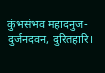कुंभसंभव महादनुज-दुर्जनदवन, दुरितहारि।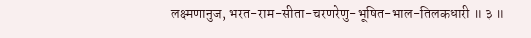लक्ष्मणानुज, भरत-राम-सीता-चरणरेणु-भूषित-भाल-तिलकधारी ॥ ३ ॥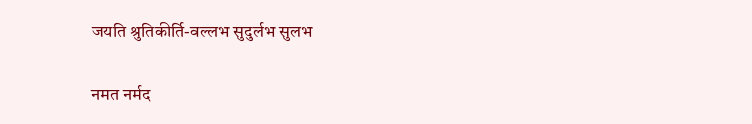जयति श्रुतिकीर्ति-वल्लभ सुदुर्लभ सुलभ

नमत नर्मद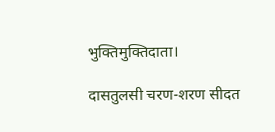भुक्तिमुक्तिदाता।

दासतुलसी चरण-शरण सीदत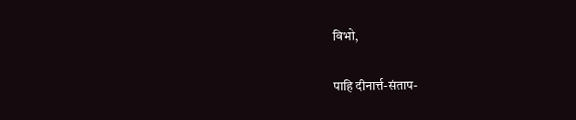विभो,

पाहि दीनार्त्त-संताप-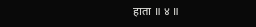हाता ॥ ४ ॥